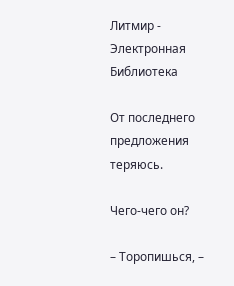Литмир - Электронная Библиотека

От последнего предложения теряюсь.

Чего-чего он?

– Торопишься, –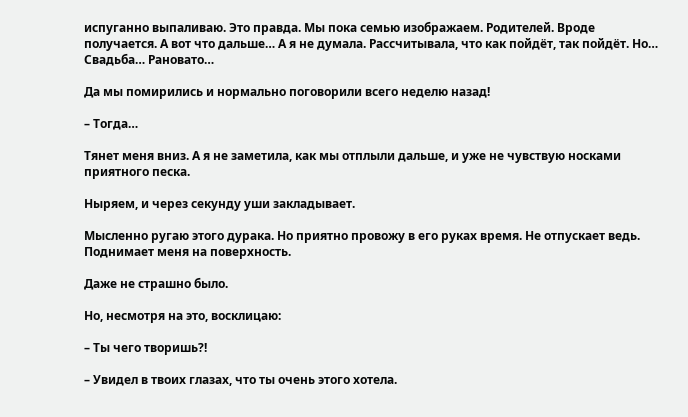испуганно выпаливаю. Это правда. Мы пока семью изображаем. Родителей. Вроде получается. А вот что дальше… А я не думала. Рассчитывала, что как пойдёт, так пойдёт. Но… Свадьба… Рановато…

Да мы помирились и нормально поговорили всего неделю назад!

– Тогда…

Тянет меня вниз. А я не заметила, как мы отплыли дальше, и уже не чувствую носками приятного песка.

Ныряем, и через секунду уши закладывает.

Мысленно ругаю этого дурака. Но приятно провожу в его руках время. Не отпускает ведь. Поднимает меня на поверхность.

Даже не страшно было.

Но, несмотря на это, восклицаю:

– Ты чего творишь?!

– Увидел в твоих глазах, что ты очень этого хотела.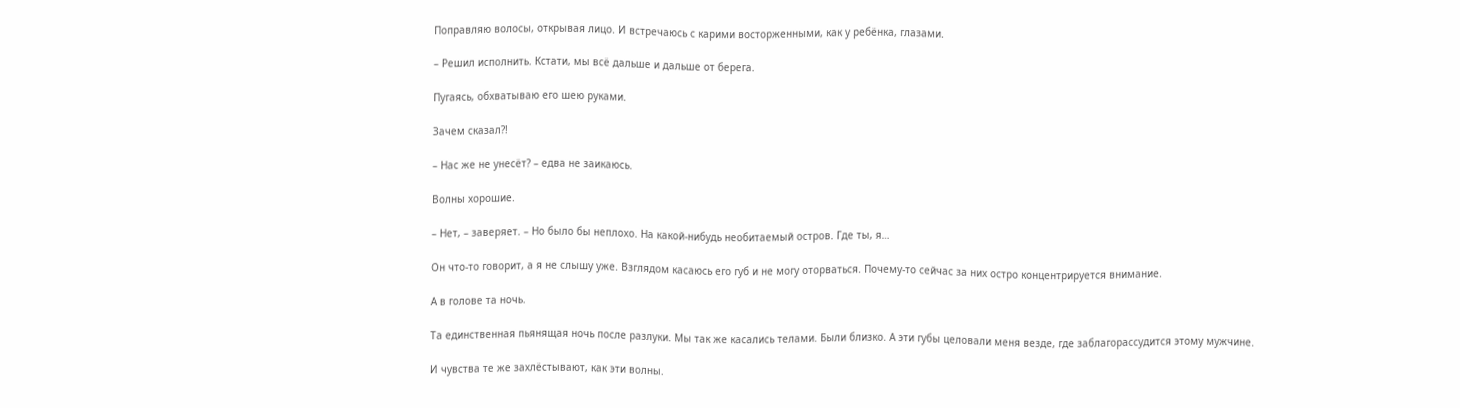Поправляю волосы, открывая лицо. И встречаюсь с карими восторженными, как у ребёнка, глазами.

– Решил исполнить. Кстати, мы всё дальше и дальше от берега.

Пугаясь, обхватываю его шею руками.

Зачем сказал?!

– Нас же не унесёт? – едва не заикаюсь.

Волны хорошие.

– Нет, – заверяет. – Но было бы неплохо. На какой-нибудь необитаемый остров. Где ты, я…

Он что-то говорит, а я не слышу уже. Взглядом касаюсь его губ и не могу оторваться. Почему-то сейчас за них остро концентрируется внимание.

А в голове та ночь.

Та единственная пьянящая ночь после разлуки. Мы так же касались телами. Были близко. А эти губы целовали меня везде, где заблагорассудится этому мужчине.

И чувства те же захлёстывают, как эти волны.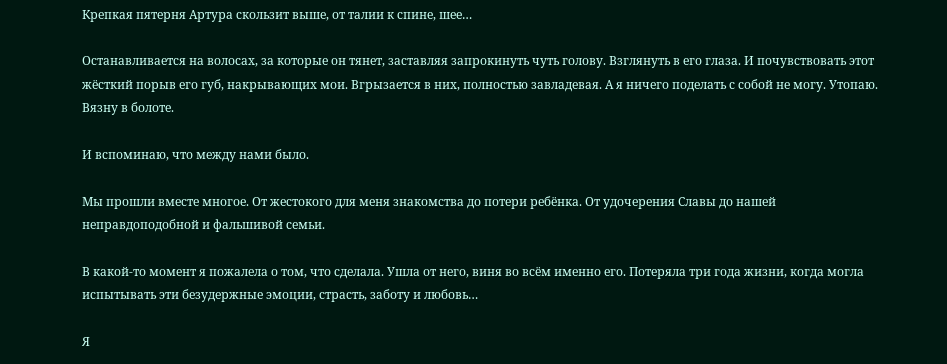Крепкая пятерня Артура скользит выше, от талии к спине, шее…

Останавливается на волосах, за которые он тянет, заставляя запрокинуть чуть голову. Взглянуть в его глаза. И почувствовать этот жёсткий порыв его губ, накрывающих мои. Вгрызается в них, полностью завладевая. А я ничего поделать с собой не могу. Утопаю. Вязну в болоте.

И вспоминаю, что между нами было.

Мы прошли вместе многое. От жестокого для меня знакомства до потери ребёнка. От удочерения Славы до нашей неправдоподобной и фальшивой семьи.

В какой-то момент я пожалела о том, что сделала. Ушла от него, виня во всём именно его. Потеряла три года жизни, когда могла испытывать эти безудержные эмоции, страсть, заботу и любовь…

Я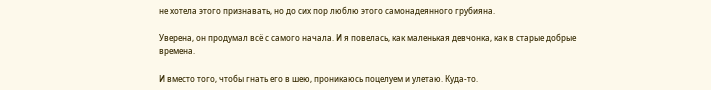не хотела этого признавать, но до сих пор люблю этого самонадеянного грубияна.

Уверена, он продумал всё с самого начала. И я повелась, как маленькая девчонка, как в старые добрые времена.

И вместо того, чтобы гнать его в шею, проникаюсь поцелуем и улетаю. Куда-то.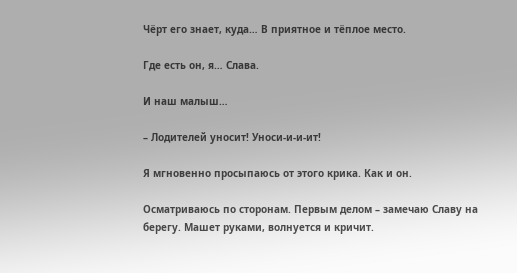Чёрт его знает, куда… В приятное и тёплое место.

Где есть он, я… Слава.

И наш малыш…

– Лодителей уносит! Уноси-и-и-ит!

Я мгновенно просыпаюсь от этого крика. Как и он.

Осматриваюсь по сторонам. Первым делом – замечаю Славу на берегу. Машет руками, волнуется и кричит.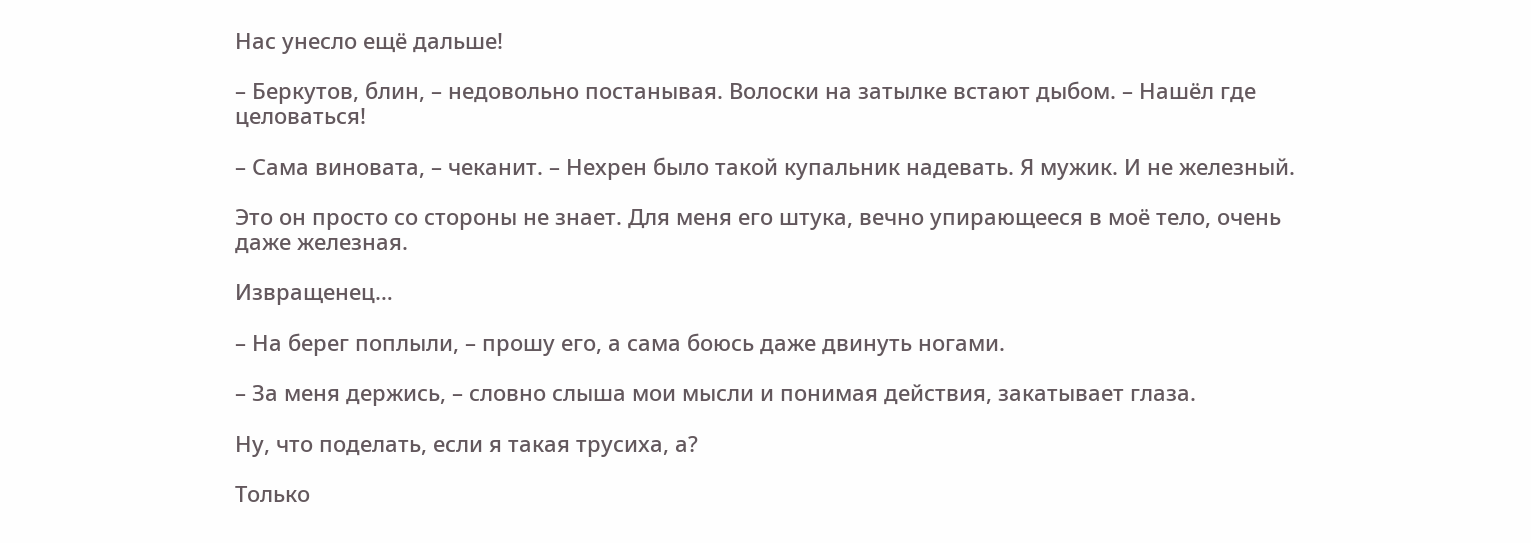Нас унесло ещё дальше!

– Беркутов, блин, – недовольно постанывая. Волоски на затылке встают дыбом. – Нашёл где целоваться!

– Сама виновата, – чеканит. – Нехрен было такой купальник надевать. Я мужик. И не железный.

Это он просто со стороны не знает. Для меня его штука, вечно упирающееся в моё тело, очень даже железная.

Извращенец…

– На берег поплыли, – прошу его, а сама боюсь даже двинуть ногами.

– За меня держись, – словно слыша мои мысли и понимая действия, закатывает глаза.

Ну, что поделать, если я такая трусиха, а?

Только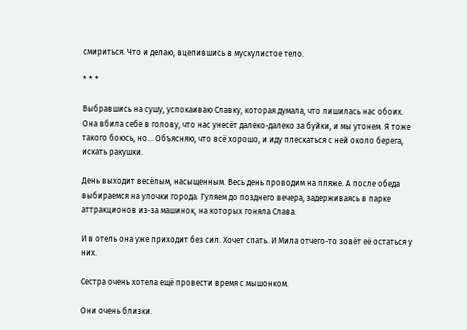смириться. Что и делаю, вцепившись в мускулистое тело.

* * *

Выбравшись на сушу, успокаиваю Славку, которая думала, что лишилась нас обоих. Она вбила себе в голову, что нас унесёт далеко-далеко за буйки, и мы утонем. Я тоже такого боюсь, но… Объясняю, что всё хорошо, и иду плескаться с ней около берега, искать ракушки.

День выходит весёлым, насыщенным. Весь день проводим на пляже. А после обеда выбираемся на улочки города. Гуляем до позднего вечера, задерживаясь в парке аттракционов из-за машинок, на которых гоняла Слава.

И в отель она уже приходит без сил. Хочет спать. И Мила отчего-то зовёт её остаться у них.

Сестра очень хотела ещё провести время с мышонком.

Они очень близки.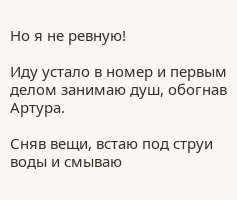Но я не ревную!

Иду устало в номер и первым делом занимаю душ, обогнав Артура.

Сняв вещи, встаю под струи воды и смываю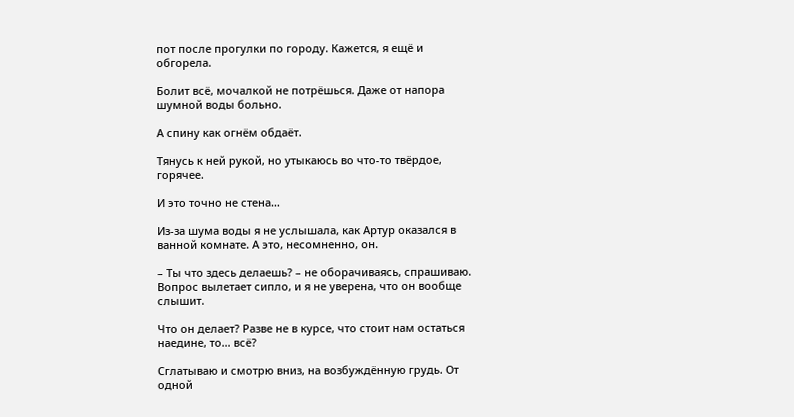пот после прогулки по городу. Кажется, я ещё и обгорела.

Болит всё, мочалкой не потрёшься. Даже от напора шумной воды больно.

А спину как огнём обдаёт.

Тянусь к ней рукой, но утыкаюсь во что-то твёрдое, горячее.

И это точно не стена…

Из-за шума воды я не услышала, как Артур оказался в ванной комнате. А это, несомненно, он.

– Ты что здесь делаешь? – не оборачиваясь, спрашиваю. Вопрос вылетает сипло, и я не уверена, что он вообще слышит.

Что он делает? Разве не в курсе, что стоит нам остаться наедине, то… всё?

Сглатываю и смотрю вниз, на возбуждённую грудь. От одной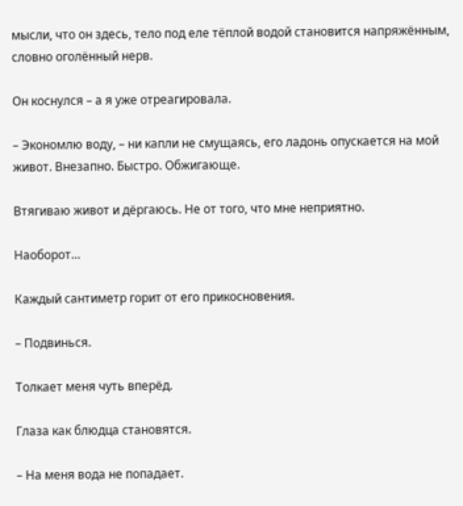мысли, что он здесь, тело под еле тёплой водой становится напряжённым, словно оголённый нерв.

Он коснулся – а я уже отреагировала.

– Экономлю воду, – ни капли не смущаясь, его ладонь опускается на мой живот. Внезапно. Быстро. Обжигающе.

Втягиваю живот и дёргаюсь. Не от того, что мне неприятно.

Наоборот…

Каждый сантиметр горит от его прикосновения.

– Подвинься.

Толкает меня чуть вперёд.

Глаза как блюдца становятся.

– На меня вода не попадает.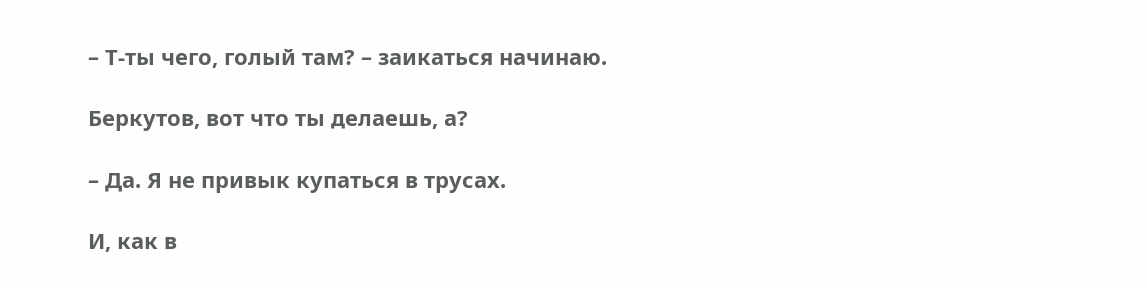– Т-ты чего, голый там? – заикаться начинаю.

Беркутов, вот что ты делаешь, а?

– Да. Я не привык купаться в трусах.

И, как в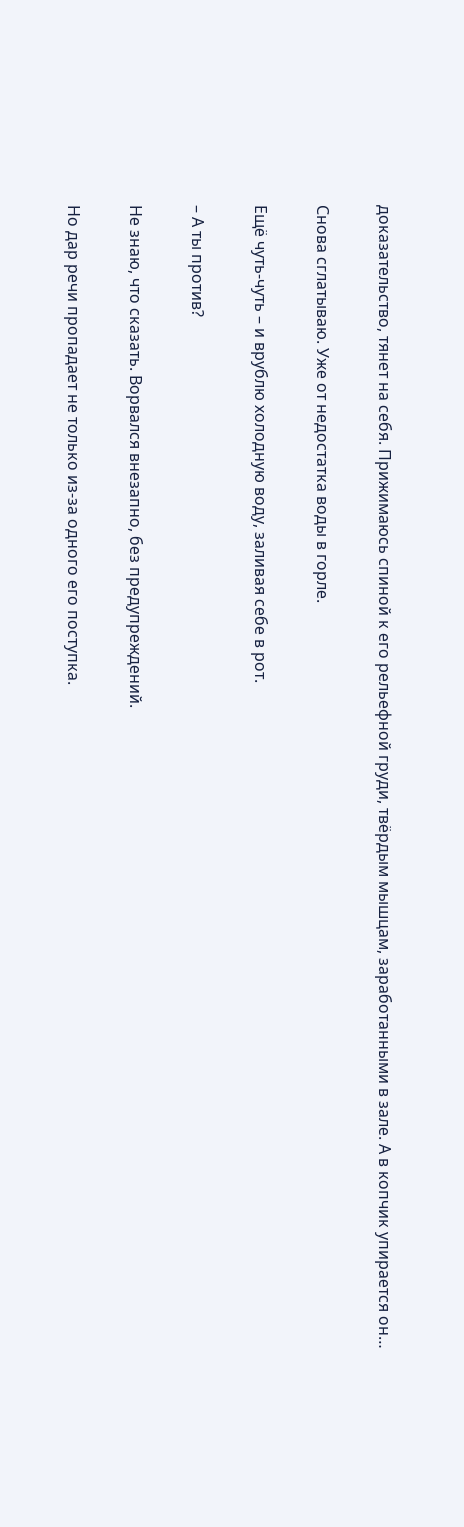доказательство, тянет на себя. Прижимаюсь спиной к его рельефной груди, твёрдым мышцам, заработанными в зале. А в копчик упирается он…

Снова сглатываю. Уже от недостатка воды в горле.

Ещё чуть-чуть – и врублю холодную воду, заливая себе в рот.

– А ты против?

Не знаю, что сказать. Ворвался внезапно, без предупреждений.

Но дар речи пропадает не только из-за одного его поступка.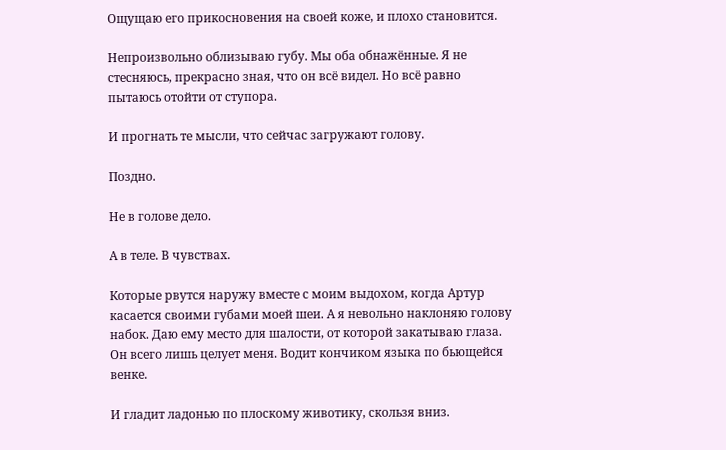Ощущаю его прикосновения на своей коже, и плохо становится.

Непроизвольно облизываю губу. Мы оба обнажённые. Я не стесняюсь, прекрасно зная, что он всё видел. Но всё равно пытаюсь отойти от ступора.

И прогнать те мысли, что сейчас загружают голову.

Поздно.

Не в голове дело.

А в теле. В чувствах.

Которые рвутся наружу вместе с моим выдохом, когда Артур касается своими губами моей шеи. А я невольно наклоняю голову набок. Даю ему место для шалости, от которой закатываю глаза. Он всего лишь целует меня. Водит кончиком языка по бьющейся венке.

И гладит ладонью по плоскому животику, скользя вниз.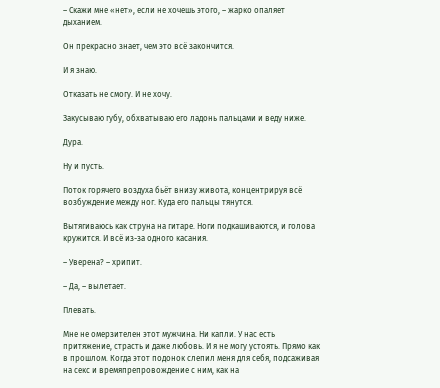– Скажи мне «нет», если не хочешь этого, – жарко опаляет дыханием.

Он прекрасно знает, чем это всё закончится.

И я знаю.

Отказать не смогу. И не хочу.

Закусываю губу, обхватываю его ладонь пальцами и веду ниже.

Дура.

Ну и пусть.

Поток горячего воздуха бьёт внизу живота, концентрируя всё возбуждение между ног. Куда его пальцы тянутся.

Вытягиваюсь как струна на гитаре. Ноги подкашиваются, и голова кружится. И всё из-за одного касания.

– Уверена? – хрипит.

– Да, – вылетает.

Плевать.

Мне не омерзителен этот мужчина. Ни капли. У нас есть притяжение, страсть и даже любовь. И я не могу устоять. Прямо как в прошлом. Когда этот подонок слепил меня для себя, подсаживая на секс и времяпрепровождение с ним, как на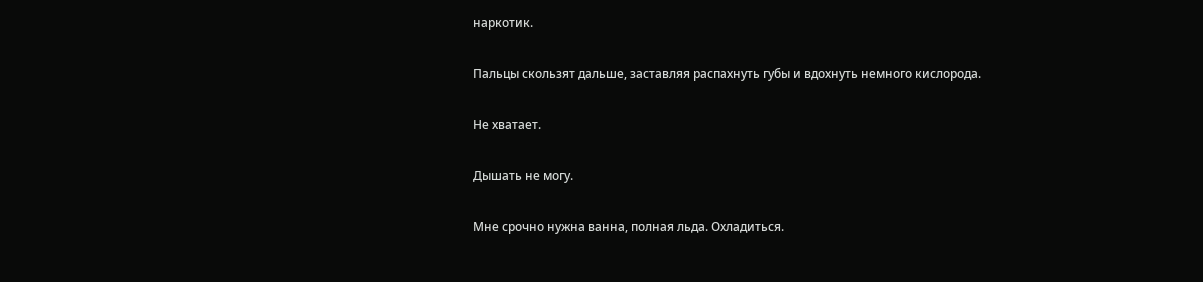наркотик.

Пальцы скользят дальше, заставляя распахнуть губы и вдохнуть немного кислорода.

Не хватает.

Дышать не могу.

Мне срочно нужна ванна, полная льда. Охладиться.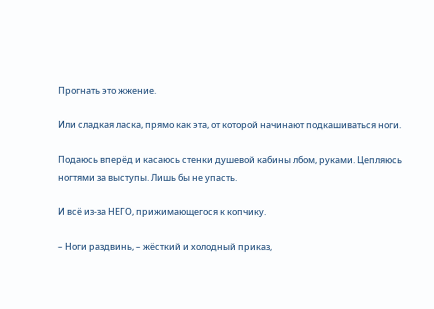Прогнать это жжение.

Или сладкая ласка, прямо как эта, от которой начинают подкашиваться ноги.

Подаюсь вперёд и касаюсь стенки душевой кабины лбом, руками. Цепляюсь ногтями за выступы. Лишь бы не упасть.

И всё из-за НЕГО, прижимающегося к копчику.

– Ноги раздвинь, – жёсткий и холодный приказ,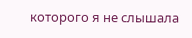которого я не слышала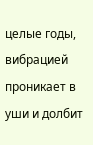целые годы, вибрацией проникает в уши и долбит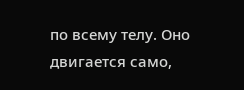по всему телу. Оно двигается само,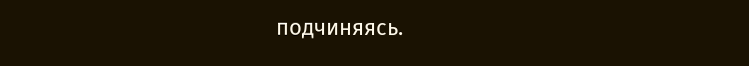подчиняясь.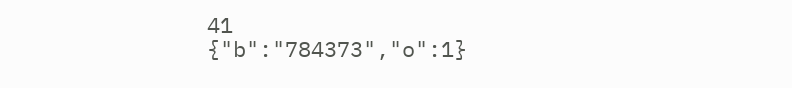41
{"b":"784373","o":1}